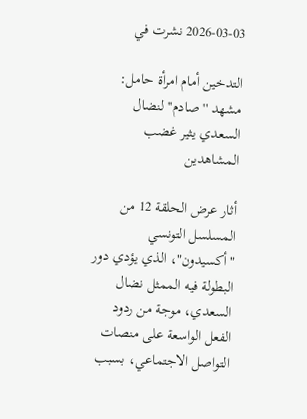2026-03-03 نشرت في

التدخين أمام امرأة حامل: مشهد ''صادم'' لنضال السعدي يثير غضب المشاهدين

أثار عرض الحلقة 12 من المسلسل التونسي "أكسيدون"، الذي يؤدي دور البطولة فيه الممثل نضال السعدي، موجة من ردود الفعل الواسعة على منصات التواصل الاجتماعي، بسبب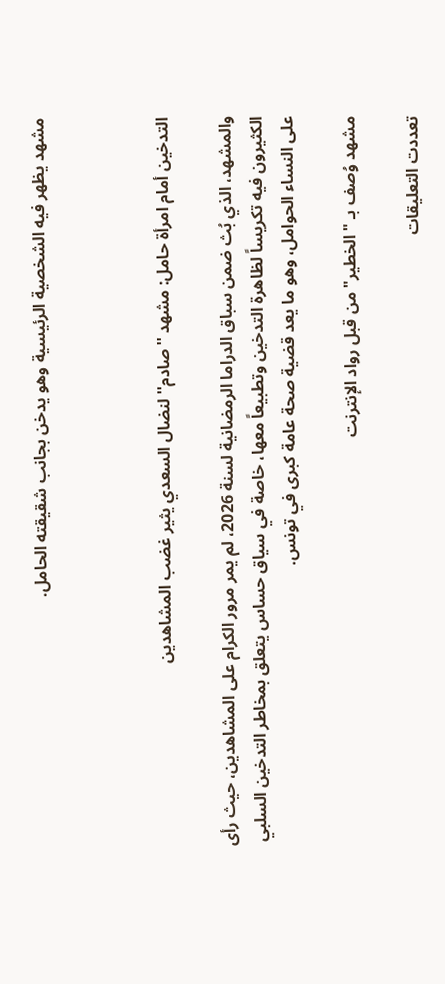مشهد يظهر فيه الشخصية الرئيسية وهو يدخن بجانب شقيقته الحامل.



التدخين أمام امرأة حامل: مشهد ''صادم'' لنضال السعدي يثير غضب المشاهدين

والمشهد، الذي بُث ضمن سباق الدراما الرمضانية لسنة 2026، لم يمر مرور الكرام على المشاهدين، حيث رأى الكثيرون فيه تكريساً لظاهرة التدخين وتطبيعاً معها، خاصة في سياق حساس يتعلق بمخاطر التدخين السلبي على النساء الحوامل، وهو ما يعد قضية صحة عامة كبرى في تونس.

مشهد وُصف بـ "الخطير" من قبل رواد الإنترنت

تعددت التعليقات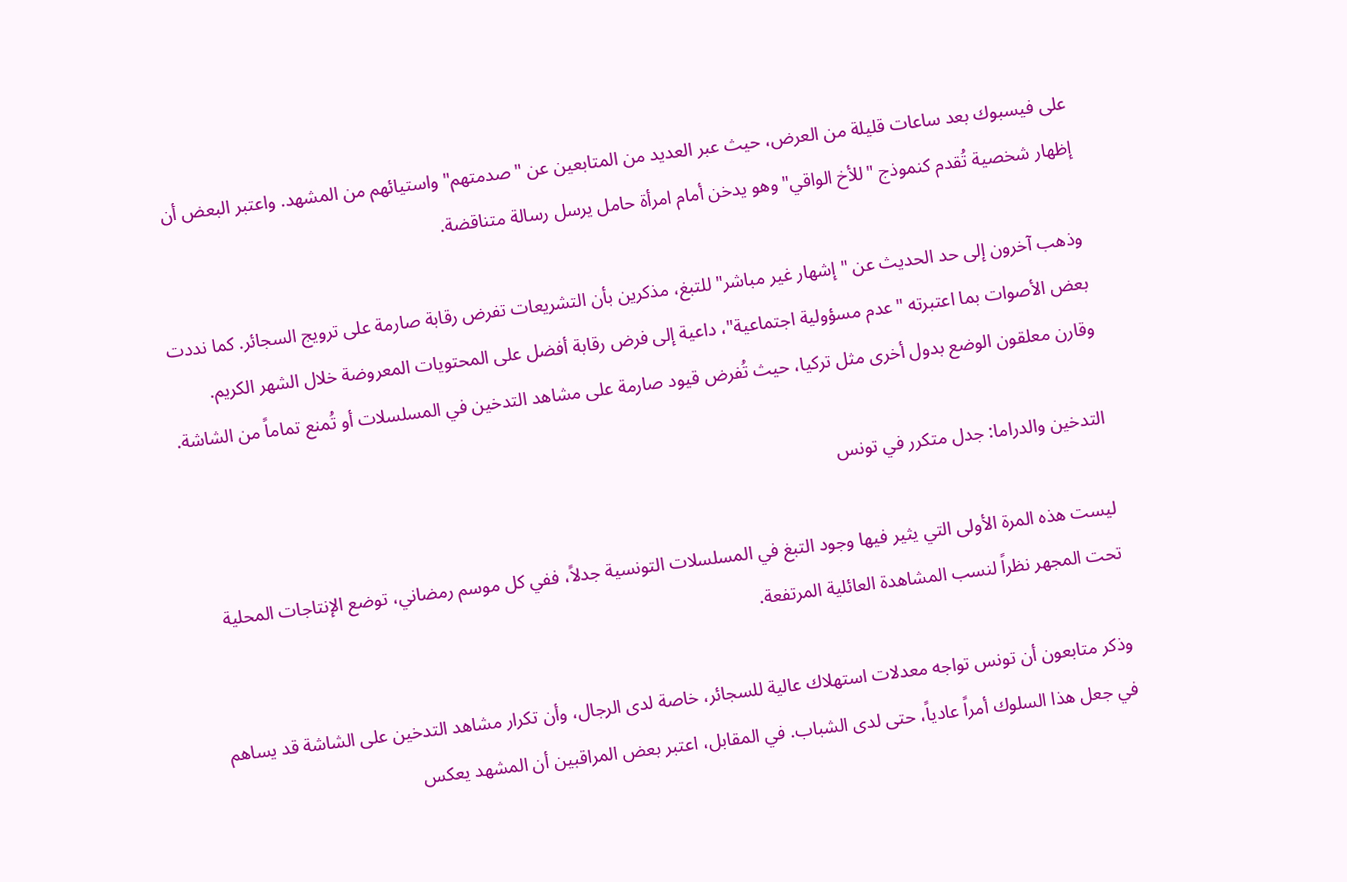على فيسبوك بعد ساعات قليلة من العرض، حيث عبر العديد من المتابعين عن "صدمتهم" واستيائهم من المشهد. واعتبر البعض أن إظهار شخصية تُقدم كنموذج "للأخ الواقي" وهو يدخن أمام امرأة حامل يرسل رسالة متناقضة.

وذهب آخرون إلى حد الحديث عن "إشهار غير مباشر" للتبغ، مذكرين بأن التشريعات تفرض رقابة صارمة على ترويج السجائر. كما نددت بعض الأصوات بما اعتبرته "عدم مسؤولية اجتماعية"، داعية إلى فرض رقابة أفضل على المحتويات المعروضة خلال الشهر الكريم. وقارن معلقون الوضع بدول أخرى مثل تركيا، حيث تُفرض قيود صارمة على مشاهد التدخين في المسلسلات أو تُمنع تماماً من الشاشة.

التدخين والدراما: جدل متكرر في تونس

ليست هذه المرة الأولى التي يثير فيها وجود التبغ في المسلسلات التونسية جدلاً، ففي كل موسم رمضاني، توضع الإنتاجات المحلية تحت المجهر نظراً لنسب المشاهدة العائلية المرتفعة.

وذكر متابعون أن تونس تواجه معدلات استهلاك عالية للسجائر، خاصة لدى الرجال، وأن تكرار مشاهد التدخين على الشاشة قد يساهم في جعل هذا السلوك أمراً عادياً، حتى لدى الشباب. في المقابل، اعتبر بعض المراقبين أن المشهد يعكس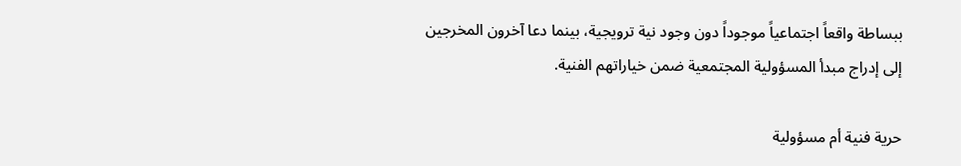ببساطة واقعاً اجتماعياً موجوداً دون وجود نية ترويجية، بينما دعا آخرون المخرجين إلى إدراج مبدأ المسؤولية المجتمعية ضمن خياراتهم الفنية.

حرية فنية أم مسؤولية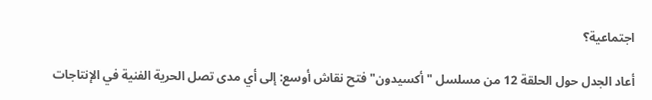اجتماعية؟

أعاد الجدل حول الحلقة 12 من مسلسل "أكسيدون" فتح نقاش أوسع: إلى أي مدى تصل الحرية الفنية في الإنتاجات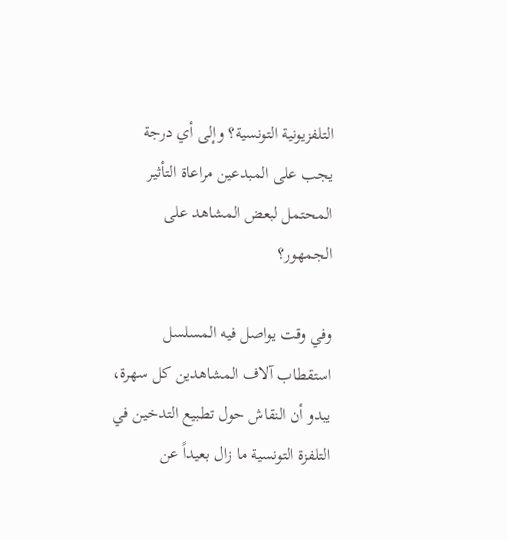التلفزيونية التونسية؟ وإلى أي درجة يجب على المبدعين مراعاة التأثير المحتمل لبعض المشاهد على الجمهور؟

وفي وقت يواصل فيه المسلسل استقطاب آلاف المشاهدين كل سهرة، يبدو أن النقاش حول تطبيع التدخين في التلفزة التونسية ما زال بعيداً عن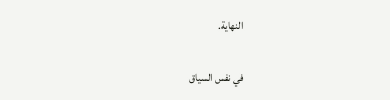النهاية.


في نفس السياق